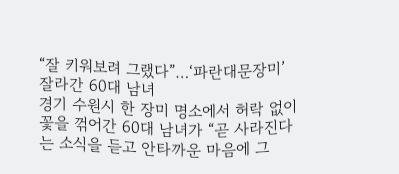“잘 키워보려 그랬다”…‘파란대문장미’ 잘라간 60대 남녀
경기 수원시 한 장미 명소에서 허락 없이 꽃을 꺾어간 60대 남녀가 “곧 사라진다는 소식을 듣고 안타까운 마음에 그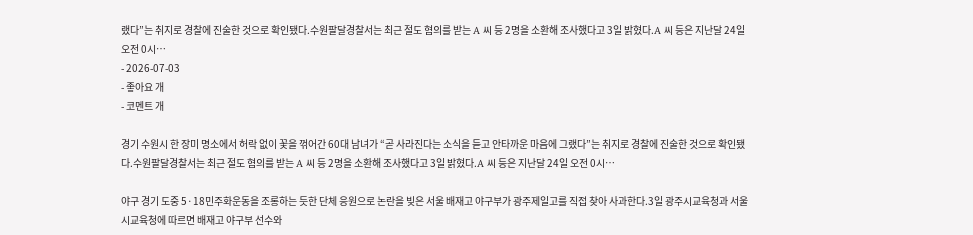랬다”는 취지로 경찰에 진술한 것으로 확인됐다.수원팔달경찰서는 최근 절도 혐의를 받는 A 씨 등 2명을 소환해 조사했다고 3일 밝혔다.A 씨 등은 지난달 24일 오전 0시…
- 2026-07-03
- 좋아요 개
- 코멘트 개

경기 수원시 한 장미 명소에서 허락 없이 꽃을 꺾어간 60대 남녀가 “곧 사라진다는 소식을 듣고 안타까운 마음에 그랬다”는 취지로 경찰에 진술한 것으로 확인됐다.수원팔달경찰서는 최근 절도 혐의를 받는 A 씨 등 2명을 소환해 조사했다고 3일 밝혔다.A 씨 등은 지난달 24일 오전 0시…

야구 경기 도중 5·18민주화운동을 조롱하는 듯한 단체 응원으로 논란을 빚은 서울 배재고 야구부가 광주제일고를 직접 찾아 사과한다.3일 광주시교육청과 서울시교육청에 따르면 배재고 야구부 선수와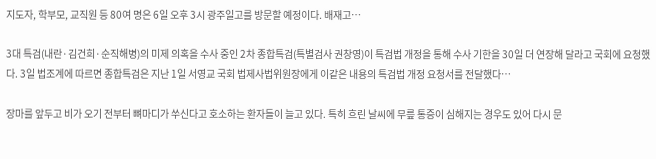지도자, 학부모, 교직원 등 80여 명은 6일 오후 3시 광주일고를 방문할 예정이다. 배재고…

3대 특검(내란·김건희·순직해병)의 미제 의혹을 수사 중인 2차 종합특검(특별검사 권창영)이 특검법 개정을 통해 수사 기한을 30일 더 연장해 달라고 국회에 요청했다. 3일 법조계에 따르면 종합특검은 지난 1일 서영교 국회 법제사법위원장에게 이같은 내용의 특검법 개정 요청서를 전달했다…

장마를 앞두고 비가 오기 전부터 뼈마디가 쑤신다고 호소하는 환자들이 늘고 있다. 특히 흐린 날씨에 무릎 통증이 심해지는 경우도 있어 다시 문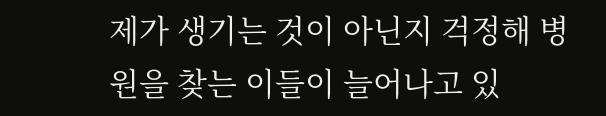제가 생기는 것이 아닌지 걱정해 병원을 찾는 이들이 늘어나고 있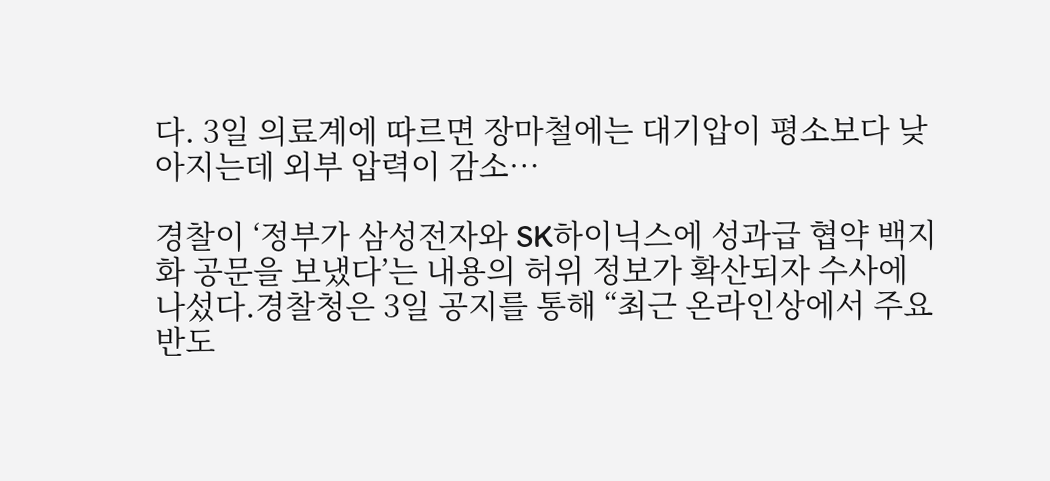다. 3일 의료계에 따르면 장마철에는 대기압이 평소보다 낮아지는데 외부 압력이 감소…

경찰이 ‘정부가 삼성전자와 SK하이닉스에 성과급 협약 백지화 공문을 보냈다’는 내용의 허위 정보가 확산되자 수사에 나섰다.경찰청은 3일 공지를 통해 “최근 온라인상에서 주요 반도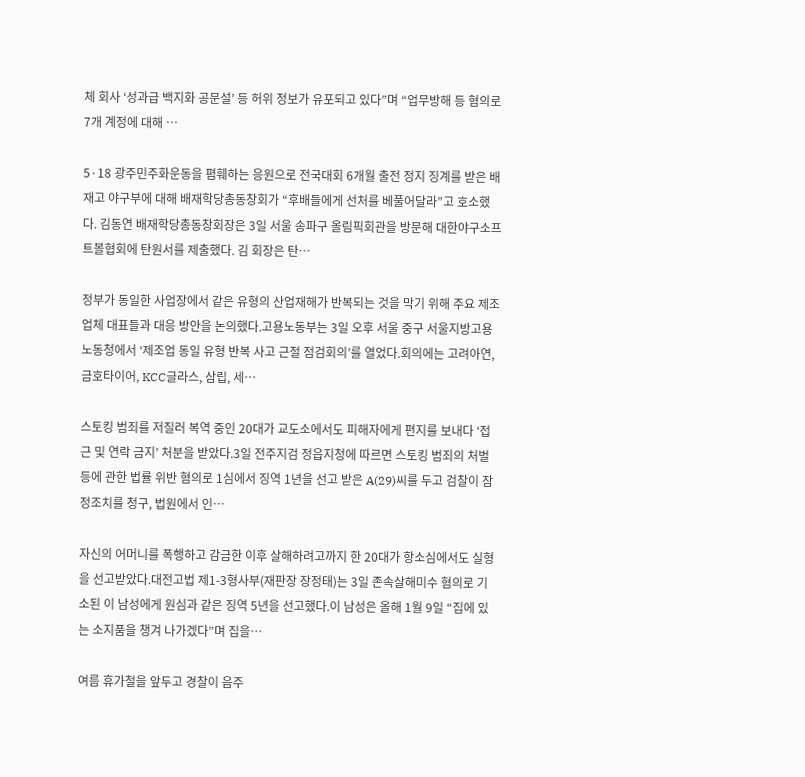체 회사 ‘성과급 백지화 공문설’ 등 허위 정보가 유포되고 있다”며 “업무방해 등 혐의로 7개 계정에 대해 …

5·18 광주민주화운동을 폄훼하는 응원으로 전국대회 6개월 출전 정지 징계를 받은 배재고 야구부에 대해 배재학당총동창회가 “후배들에게 선처를 베풀어달라”고 호소했다. 김동연 배재학당총동창회장은 3일 서울 송파구 올림픽회관을 방문해 대한야구소프트볼협회에 탄원서를 제출했다. 김 회장은 탄…

정부가 동일한 사업장에서 같은 유형의 산업재해가 반복되는 것을 막기 위해 주요 제조업체 대표들과 대응 방안을 논의했다.고용노동부는 3일 오후 서울 중구 서울지방고용노동청에서 ‘제조업 동일 유형 반복 사고 근절 점검회의’를 열었다.회의에는 고려아연, 금호타이어, KCC글라스, 삼립, 세…

스토킹 범죄를 저질러 복역 중인 20대가 교도소에서도 피해자에게 편지를 보내다 ‘접근 및 연락 금지’ 처분을 받았다.3일 전주지검 정읍지청에 따르면 스토킹 범죄의 처벌 등에 관한 법률 위반 혐의로 1심에서 징역 1년을 선고 받은 A(29)씨를 두고 검찰이 잠정조치를 청구, 법원에서 인…

자신의 어머니를 폭행하고 감금한 이후 살해하려고까지 한 20대가 항소심에서도 실형을 선고받았다.대전고법 제1-3형사부(재판장 장정태)는 3일 존속살해미수 혐의로 기소된 이 남성에게 원심과 같은 징역 5년을 선고했다.이 남성은 올해 1월 9일 “집에 있는 소지품을 챙겨 나가겠다”며 집을…

여름 휴가철을 앞두고 경찰이 음주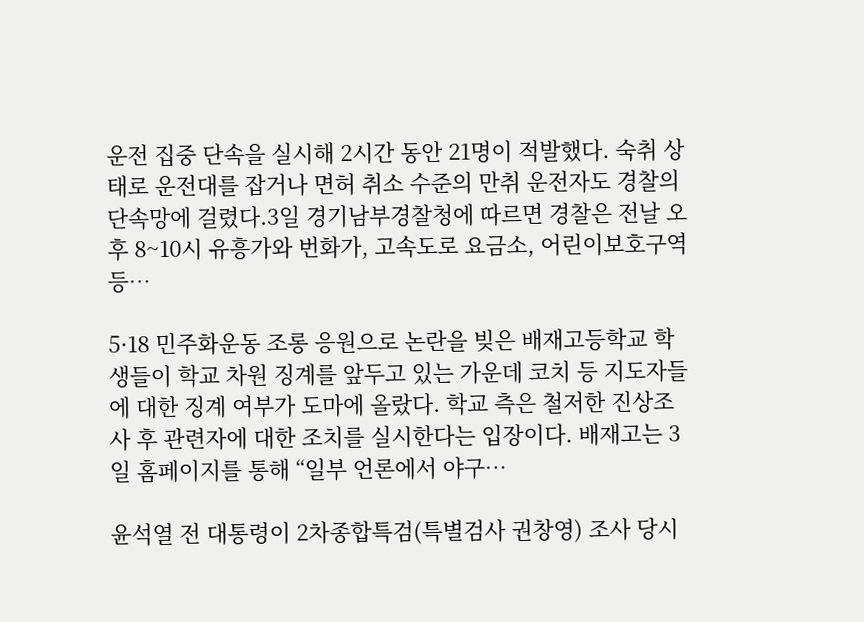운전 집중 단속을 실시해 2시간 동안 21명이 적발했다. 숙취 상태로 운전대를 잡거나 면허 취소 수준의 만취 운전자도 경찰의 단속망에 걸렸다.3일 경기남부경찰청에 따르면 경찰은 전날 오후 8~10시 유흥가와 번화가, 고속도로 요금소, 어린이보호구역 등…

5·18 민주화운동 조롱 응원으로 논란을 빚은 배재고등학교 학생들이 학교 차원 징계를 앞두고 있는 가운데 코치 등 지도자들에 대한 징계 여부가 도마에 올랐다. 학교 측은 철저한 진상조사 후 관련자에 대한 조치를 실시한다는 입장이다. 배재고는 3일 홈페이지를 통해 “일부 언론에서 야구…

윤석열 전 대통령이 2차종합특검(특별검사 권창영) 조사 당시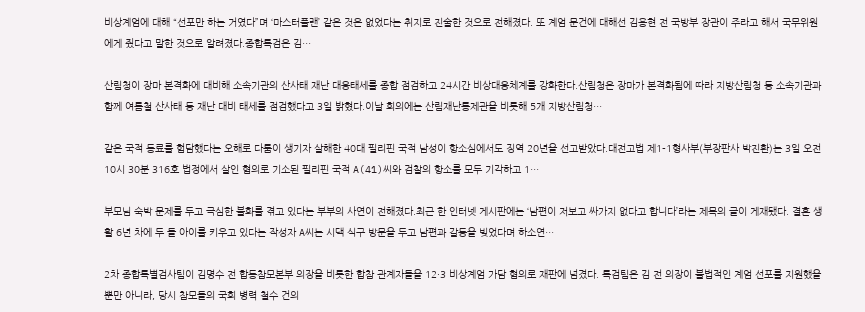비상계엄에 대해 “선포만 하는 거였다”며 ‘마스터플랜’ 같은 것은 없었다는 취지로 진술한 것으로 전해졌다. 또 계엄 문건에 대해선 김용현 전 국방부 장관이 주라고 해서 국무위원에게 줬다고 말한 것으로 알려졌다.종합특검은 김…

산림청이 장마 본격화에 대비해 소속기관의 산사태 재난 대응태세를 종합 점검하고 24시간 비상대응체계를 강화한다.산림청은 장마가 본격화됨에 따라 지방산림청 등 소속기관과 함께 여름철 산사태 등 재난 대비 태세를 점검했다고 3일 밝혔다.이날 회의에는 산림재난통제관을 비롯해 5개 지방산림청…

같은 국적 동료를 험담했다는 오해로 다툼이 생기자 살해한 40대 필리핀 국적 남성이 항소심에서도 징역 20년을 선고받았다.대전고법 제1-1형사부(부장판사 박진환)는 3일 오전 10시 30분 316호 법정에서 살인 혐의로 기소된 필리핀 국적 A(41)씨와 검찰의 항소를 모두 기각하고 1…

부모님 숙박 문제를 두고 극심한 불화를 겪고 있다는 부부의 사연이 전해졌다.최근 한 인터넷 게시판에는 ‘남편이 저보고 싸가지 없다고 합니다’라는 제목의 글이 게재됐다. 결혼 생활 6년 차에 두 돌 아이를 키우고 있다는 작성자 A씨는 시댁 식구 방문을 두고 남편과 갈등을 빚었다며 하소연…

2차 종합특별검사팀이 김명수 전 합동참모본부 의장을 비롯한 합참 관계자들을 12·3 비상계엄 가담 혐의로 재판에 넘겼다. 특검팀은 김 전 의장이 불법적인 계엄 선포를 지원했을 뿐만 아니라, 당시 참모들의 국회 병력 철수 건의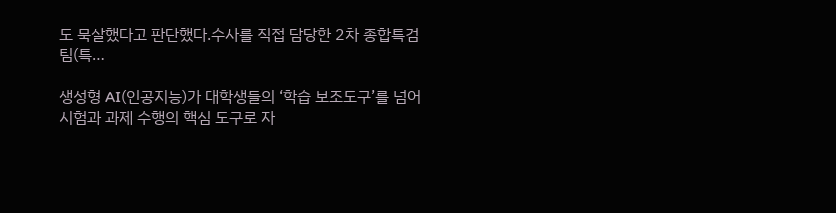도 묵살했다고 판단했다.수사를 직접 담당한 2차 종합특검팀(특…

생성형 AI(인공지능)가 대학생들의 ‘학습 보조도구’를 넘어 시험과 과제 수행의 핵심 도구로 자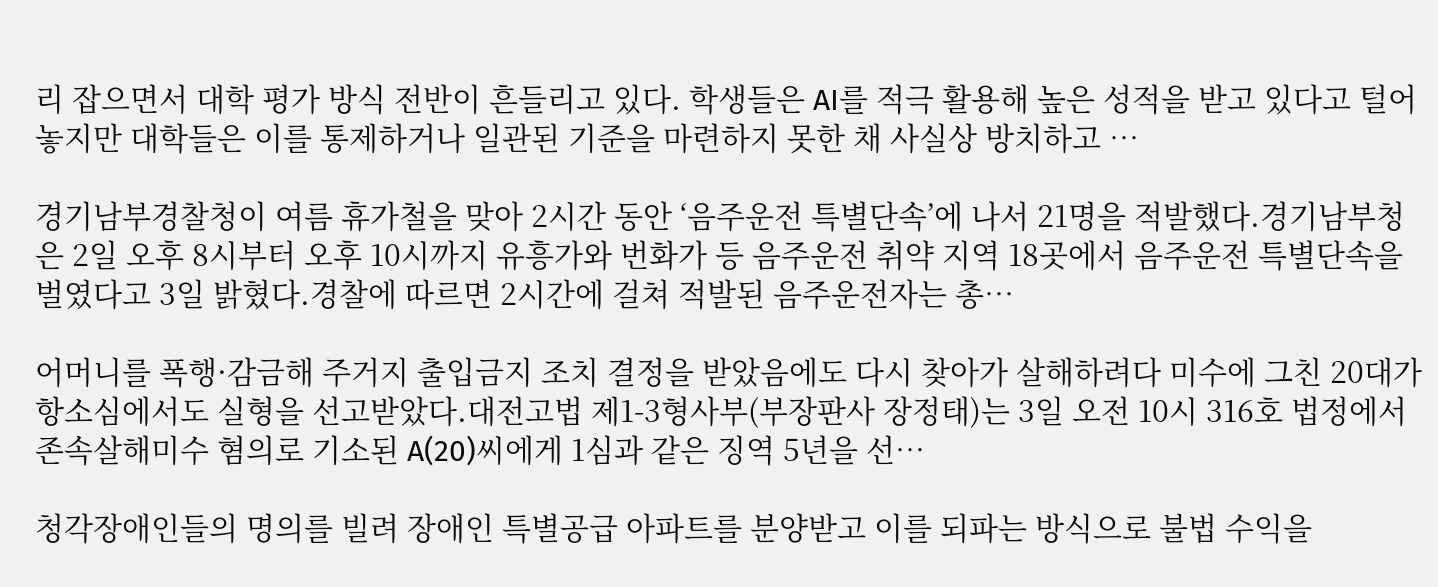리 잡으면서 대학 평가 방식 전반이 흔들리고 있다. 학생들은 AI를 적극 활용해 높은 성적을 받고 있다고 털어놓지만 대학들은 이를 통제하거나 일관된 기준을 마련하지 못한 채 사실상 방치하고 …

경기남부경찰청이 여름 휴가철을 맞아 2시간 동안 ‘음주운전 특별단속’에 나서 21명을 적발했다.경기남부청은 2일 오후 8시부터 오후 10시까지 유흥가와 번화가 등 음주운전 취약 지역 18곳에서 음주운전 특별단속을 벌였다고 3일 밝혔다.경찰에 따르면 2시간에 걸쳐 적발된 음주운전자는 총…

어머니를 폭행·감금해 주거지 출입금지 조치 결정을 받았음에도 다시 찾아가 살해하려다 미수에 그친 20대가 항소심에서도 실형을 선고받았다.대전고법 제1-3형사부(부장판사 장정태)는 3일 오전 10시 316호 법정에서 존속살해미수 혐의로 기소된 A(20)씨에게 1심과 같은 징역 5년을 선…

청각장애인들의 명의를 빌려 장애인 특별공급 아파트를 분양받고 이를 되파는 방식으로 불법 수익을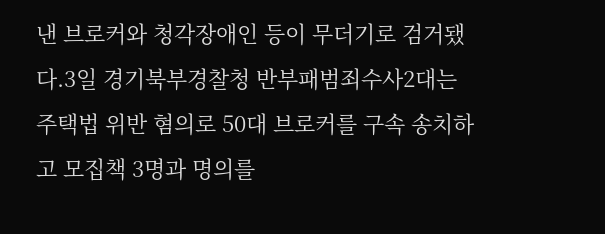낸 브로커와 청각장애인 등이 무더기로 검거됐다.3일 경기북부경찰청 반부패범죄수사2대는 주택법 위반 혐의로 50대 브로커를 구속 송치하고 모집책 3명과 명의를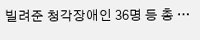빌려준 청각장애인 36명 등 총 …